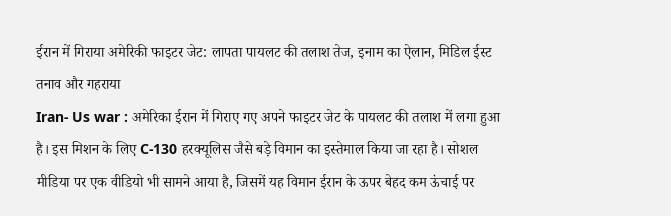ईरान में गिराया अमेरिकी फाइटर जेट: लापता पायलट की तलाश तेज, इनाम का ऐलान, मिडिल ईस्ट तनाव और गहराया
Iran- Us war : अमेरिका ईरान में गिराए गए अपने फाइटर जेट के पायलट की तलाश में लगा हुआ है। इस मिशन के लिए C-130 हरक्यूलिस जैसे बड़े विमान का इस्तेमाल किया जा रहा है। सोशल मीडिया पर एक वीडियो भी सामने आया है, जिसमें यह विमान ईरान के ऊपर बेहद कम ऊंचाई पर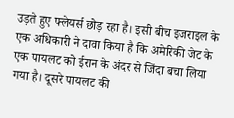उड़ते हुए फ्लेयर्स छोड़ रहा है। इसी बीच इजराइल के एक अधिकारी ने दावा किया है कि अमेरिकी जेट के एक पायलट को ईरान के अंदर से जिंदा बचा लिया गया है। दूसरे पायलट की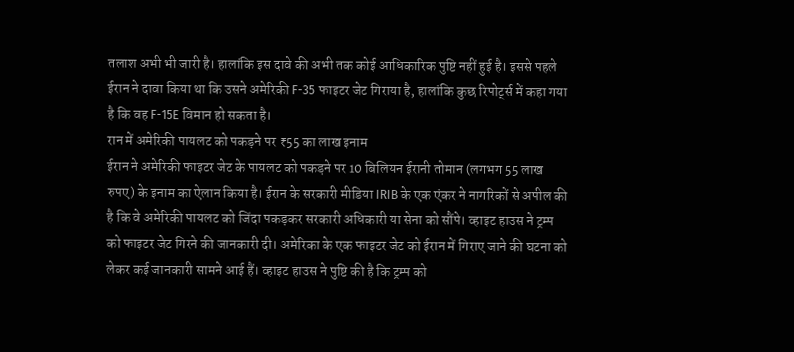तलाश अभी भी जारी है। हालांकि इस दावे की अभी तक कोई आधिकारिक पुष्टि नहीं हुई है। इससे पहले ईरान ने दावा किया था कि उसने अमेरिकी F-35 फाइटर जेट गिराया है, हालांकि कुछ रिपोर्ट्स में कहा गया है कि वह F-15E विमान हो सकता है।
रान में अमेरिकी पायलट को पकड़ने पर ₹55 का लाख इनाम
ईरान ने अमेरिकी फाइटर जेट के पायलट को पकड़ने पर 10 बिलियन ईरानी तोमान (लगभग 55 लाख रुपए) के इनाम का ऐलान किया है। ईरान के सरकारी मीडिया IRIB के एक एंकर ने नागरिकों से अपील की है कि वे अमेरिकी पायलट को जिंदा पकड़कर सरकारी अधिकारी या सेना को सौंपे। व्हाइट हाउस ने ट्रम्प को फाइटर जेट गिरने की जानकारी दी। अमेरिका के एक फाइटर जेट को ईरान में गिराए जाने की घटना को लेकर कई जानकारी सामने आई हैं। व्हाइट हाउस ने पुष्टि की है कि ट्रम्प को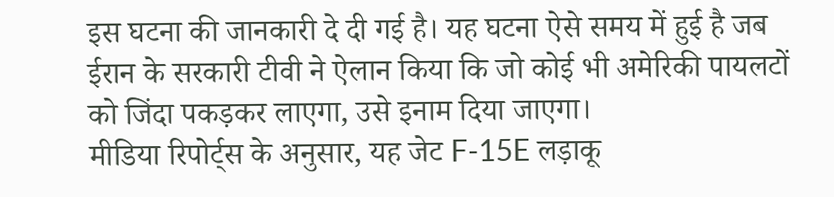इस घटना की जानकारी दे दी गई है। यह घटना ऐसे समय में हुई है जब ईरान के सरकारी टीवी ने ऐलान किया कि जो कोई भी अमेरिकी पायलटों को जिंदा पकड़कर लाएगा, उसे इनाम दिया जाएगा।
मीडिया रिपोर्ट्स के अनुसार, यह जेट F-15E लड़ाकू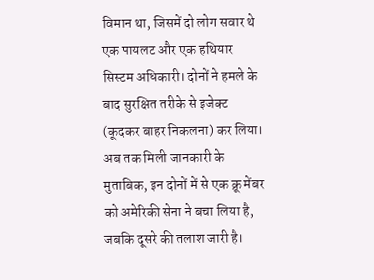विमान था, जिसमें दो लोग सवार थे एक पायलट और एक हथियार सिस्टम अधिकारी। दोनों ने हमले के बाद सुरक्षित तरीके से इजेक्ट (कूदकर बाहर निकलना) कर लिया। अब तक मिली जानकारी के मुताबिक, इन दोनों में से एक क्रू मेंबर को अमेरिकी सेना ने बचा लिया है, जबकि दूसरे की तलाश जारी है।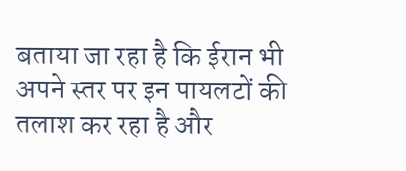बताया जा रहा है कि ईरान भी अपने स्तर पर इन पायलटों की तलाश कर रहा है और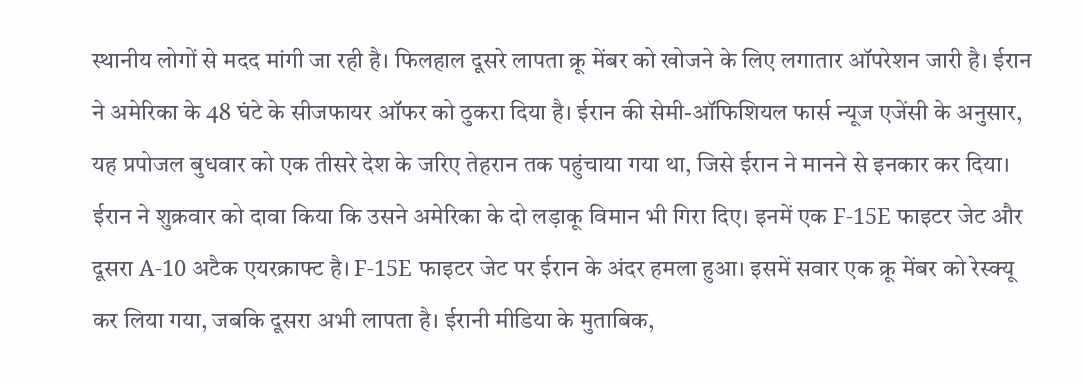स्थानीय लोगों से मदद मांगी जा रही है। फिलहाल दूसरे लापता क्रू मेंबर को खोजने के लिए लगातार ऑपरेशन जारी है। ईरान ने अमेरिका के 48 घंटे के सीजफायर ऑफर को ठुकरा दिया है। ईरान की सेमी-ऑफिशियल फार्स न्यूज एजेंसी के अनुसार, यह प्रपोजल बुधवार को एक तीसरे देश के जरिए तेहरान तक पहुंचाया गया था, जिसे ईरान ने मानने से इनकार कर दिया।
ईरान ने शुक्रवार को दावा किया कि उसने अमेरिका के दो लड़ाकू विमान भी गिरा दिए। इनमें एक F-15E फाइटर जेट और दूसरा A-10 अटैक एयरक्राफ्ट है। F-15E फाइटर जेट पर ईरान के अंदर हमला हुआ। इसमें सवार एक क्रू मेंबर को रेस्क्यू कर लिया गया, जबकि दूसरा अभी लापता है। ईरानी मीडिया के मुताबिक,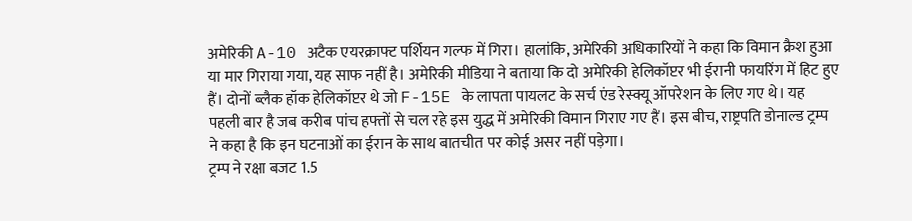अमेरिकी A-10 अटैक एयरक्राफ्ट पर्शियन गल्फ में गिरा। हालांकि, अमेरिकी अधिकारियों ने कहा कि विमान क्रैश हुआ या मार गिराया गया, यह साफ नहीं है। अमेरिकी मीडिया ने बताया कि दो अमेरिकी हेलिकॉप्टर भी ईरानी फायरिंग में हिट हुए हैं। दोनों ब्लैक हॉक हेलिकॉप्टर थे जो F-15E के लापता पायलट के सर्च एंड रेस्क्यू ऑपरेशन के लिए गए थे। यह पहली बार है जब करीब पांच हफ्तों से चल रहे इस युद्ध में अमेरिकी विमान गिराए गए हैं। इस बीच, राष्ट्रपति डोनाल्ड ट्रम्प ने कहा है कि इन घटनाओं का ईरान के साथ बातचीत पर कोई असर नहीं पड़ेगा।
ट्रम्प ने रक्षा बजट 1.5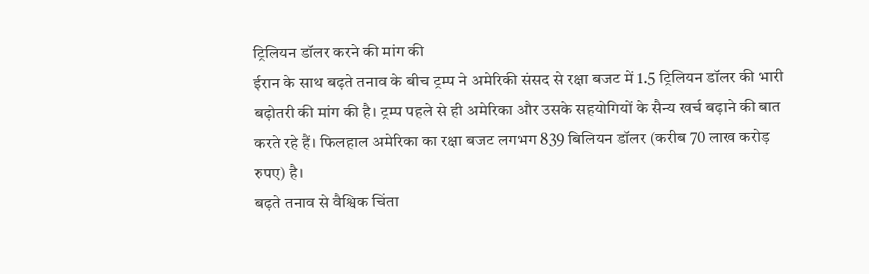ट्रिलियन डॉलर करने की मांग की
ईरान के साथ बढ़ते तनाव के बीच ट्रम्प ने अमेरिकी संसद से रक्षा बजट में 1.5 ट्रिलियन डॉलर की भारी बढ़ोतरी की मांग की है। ट्रम्प पहले से ही अमेरिका और उसके सहयोगियों के सैन्य खर्च बढ़ाने की बात करते रहे हैं। फिलहाल अमेरिका का रक्षा बजट लगभग 839 बिलियन डॉलर (करीब 70 लाख करोड़ रुपए) है।
बढ़ते तनाव से वैश्विक चिंता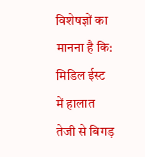विशेषज्ञों का मानना है कि: मिडिल ईस्ट में हालात तेजी से बिगड़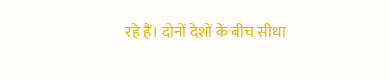रहे हैं। दोनों देशों के बीच सीधा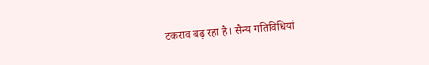टकराव बढ़ रहा है। सैन्य गतिविधियां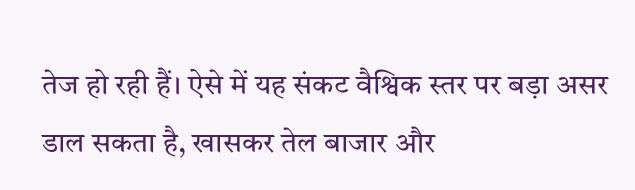तेज हो रही हैं। ऐसे में यह संकट वैश्विक स्तर पर बड़ा असर डाल सकता है, खासकर तेल बाजार और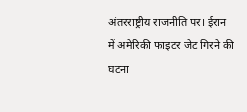अंतरराष्ट्रीय राजनीति पर। ईरान में अमेरिकी फाइटर जेट गिरने की घटना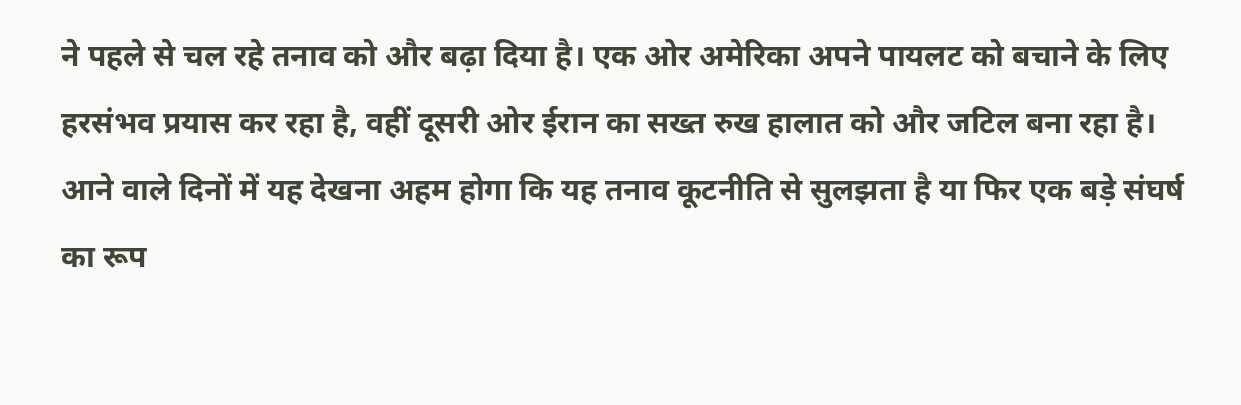ने पहले से चल रहे तनाव को और बढ़ा दिया है। एक ओर अमेरिका अपने पायलट को बचाने के लिए हरसंभव प्रयास कर रहा है, वहीं दूसरी ओर ईरान का सख्त रुख हालात को और जटिल बना रहा है। आने वाले दिनों में यह देखना अहम होगा कि यह तनाव कूटनीति से सुलझता है या फिर एक बड़े संघर्ष का रूप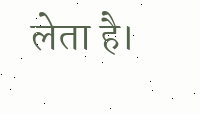लेता है।